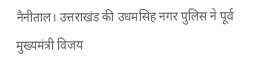नैनीताल। उत्तराखंड की उधमसिंह नगर पुलिस ने पूर्व मुख्यमंत्री विजय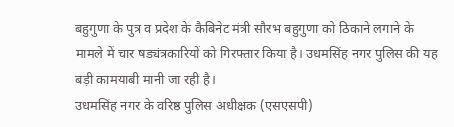बहुगुणा के पुत्र व प्रदेश के कैबिनेट मंत्री सौरभ बहुगुणा को ठिकाने लगाने के मामले में चार षड्यंत्रकारियों को गिरफ्तार किया है। उधमसिंह नगर पुलिस की यह बड़ी कामयाबी मानी जा रही है।
उधमसिंह नगर के वरिष्ठ पुलिस अधीक्षक (एसएसपी)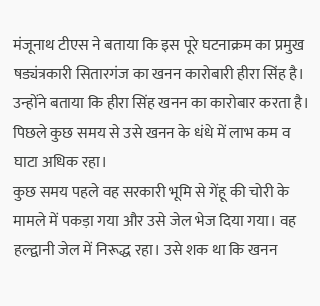मंजूनाथ टीएस ने बताया कि इस पूरे घटनाक्रम का प्रमुख षड्यंत्रकारी सितारगंज का खनन कारोबारी हीरा सिंह है। उन्होंने बताया कि हीरा सिंह खनन का कारोबार करता है। पिछले कुछ समय से उसे खनन के धंधे में लाभ कम व घाटा अधिक रहा।
कुछ समय पहले वह सरकारी भूमि से गेंहू की चोरी के मामले में पकड़ा गया और उसे जेल भेज दिया गया। वह हल्द्वानी जेल में निरूद्ध रहा। उसे शक था कि खनन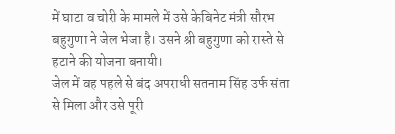में घाटा व चोरी के मामले में उसे केबिनेट मंत्री सौरभ बहुगुणा ने जेल भेजा है। उसने श्री बहुगुणा को रास्ते से हटाने की योजना बनायी।
जेल में वह पहले से बंद अपराधी सतनाम सिंह उर्फ संता से मिला और उसे पूरी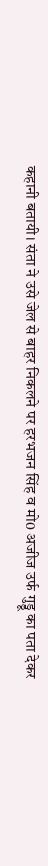कहानी बतायी। संता ने उसे जेल से बाहर निकलने पर हरभजन सिंह व मो0 अजीज उर्फ गुड्डू का पता देकर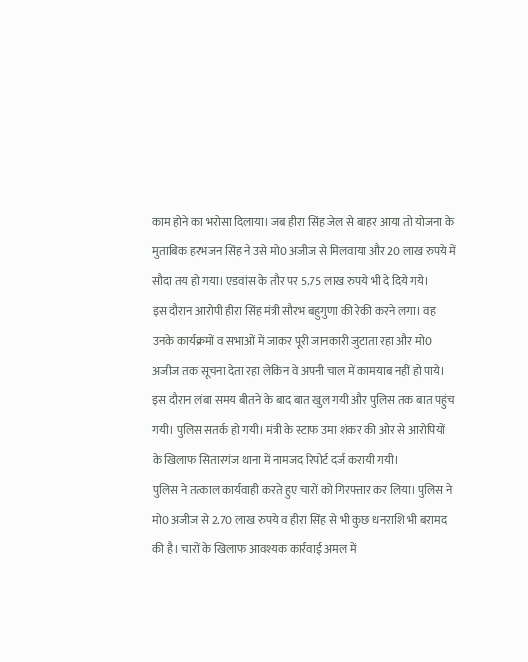काम होने का भरोसा दिलाया। जब हीरा सिंह जेल से बाहर आया तो योजना के मुताबिक हरभजन सिंह ने उसे मो0 अजीज से मिलवाया और 20 लाख रुपये में सौदा तय हो गया। एडवांस के तौर पर 5.75 लाख रुपये भी दे दिये गये।
इस दौरान आरोपी हीरा सिंह मंत्री सौरभ बहुगुणा की रेकी करने लगा। वह उनके कार्यक्रमों व सभाओं में जाकर पूरी जानकारी जुटाता रहा और मो0 अजीज तक सूचना देता रहा लेकिन वे अपनी चाल में कामयाब नहीं हो पाये।
इस दौरान लंबा समय बीतने के बाद बात खुल गयी और पुलिस तक बात पहुंच गयी। पुलिस सतर्क हो गयी। मंत्री के स्टाफ उमा शंकर की ओर से आरोपियों के खिलाफ सितारगंज थाना में नामजद रिपोर्ट दर्ज करायी गयी।
पुलिस ने तत्काल कार्यवाही करते हुए चारों को गिरफ्तार कर लिया। पुलिस ने मो0 अजीज से 2.70 लाख रुपये व हीरा सिंह से भी कुछ धनराशि भी बरामद की है। चारों के खिलाफ आवश्यक कार्रवाई अमल में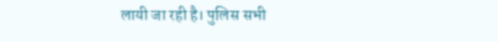लायी जा रही है। पुलिस सभी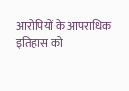आरोपियों के आपराधिक इतिहास को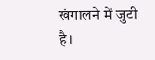खंगालने में जुटी है।